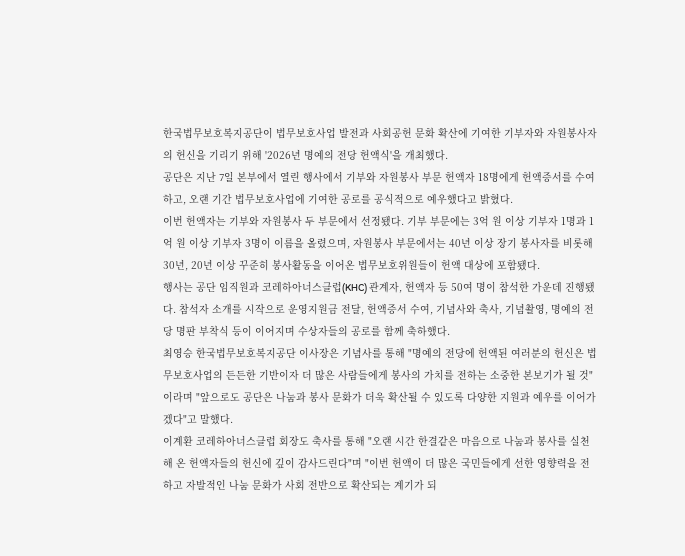한국법무보호복지공단이 법무보호사업 발전과 사회공헌 문화 확산에 기여한 기부자와 자원봉사자의 헌신을 기리기 위해 '2026년 명예의 전당 헌액식'을 개최했다.
공단은 지난 7일 본부에서 열린 행사에서 기부와 자원봉사 부문 헌액자 18명에게 헌액증서를 수여하고, 오랜 기간 법무보호사업에 기여한 공로를 공식적으로 예우했다고 밝혔다.
이번 헌액자는 기부와 자원봉사 두 부문에서 선정됐다. 기부 부문에는 3억 원 이상 기부자 1명과 1억 원 이상 기부자 3명이 이름을 올렸으며, 자원봉사 부문에서는 40년 이상 장기 봉사자를 비롯해 30년, 20년 이상 꾸준히 봉사활동을 이어온 법무보호위원들이 헌액 대상에 포함됐다.
행사는 공단 임직원과 코레하아너스클럽(KHC) 관계자, 헌액자 등 50여 명이 참석한 가운데 진행됐다. 참석자 소개를 시작으로 운영지원금 전달, 헌액증서 수여, 기념사와 축사, 기념촬영, 명예의 전당 명판 부착식 등이 이어지며 수상자들의 공로를 함께 축하했다.
최영승 한국법무보호복지공단 이사장은 기념사를 통해 "명예의 전당에 헌액된 여러분의 헌신은 법무보호사업의 든든한 기반이자 더 많은 사람들에게 봉사의 가치를 전하는 소중한 본보기가 될 것"이라며 "앞으로도 공단은 나눔과 봉사 문화가 더욱 확산될 수 있도록 다양한 지원과 예우를 이어가겠다"고 말했다.
이계환 코레하아너스클럽 회장도 축사를 통해 "오랜 시간 한결같은 마음으로 나눔과 봉사를 실천해 온 헌액자들의 헌신에 깊이 감사드린다"며 "이번 헌액이 더 많은 국민들에게 선한 영향력을 전하고 자발적인 나눔 문화가 사회 전반으로 확산되는 계기가 되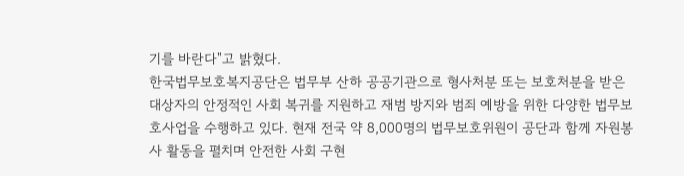기를 바란다"고 밝혔다.
한국법무보호복지공단은 법무부 산하 공공기관으로 형사처분 또는 보호처분을 받은 대상자의 안정적인 사회 복귀를 지원하고 재범 방지와 범죄 예방을 위한 다양한 법무보호사업을 수행하고 있다. 현재 전국 약 8,000명의 법무보호위원이 공단과 함께 자원봉사 활동을 펼치며 안전한 사회 구현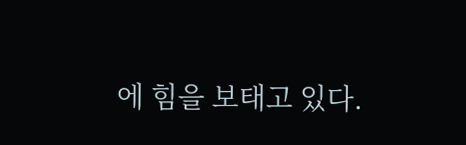에 힘을 보태고 있다.